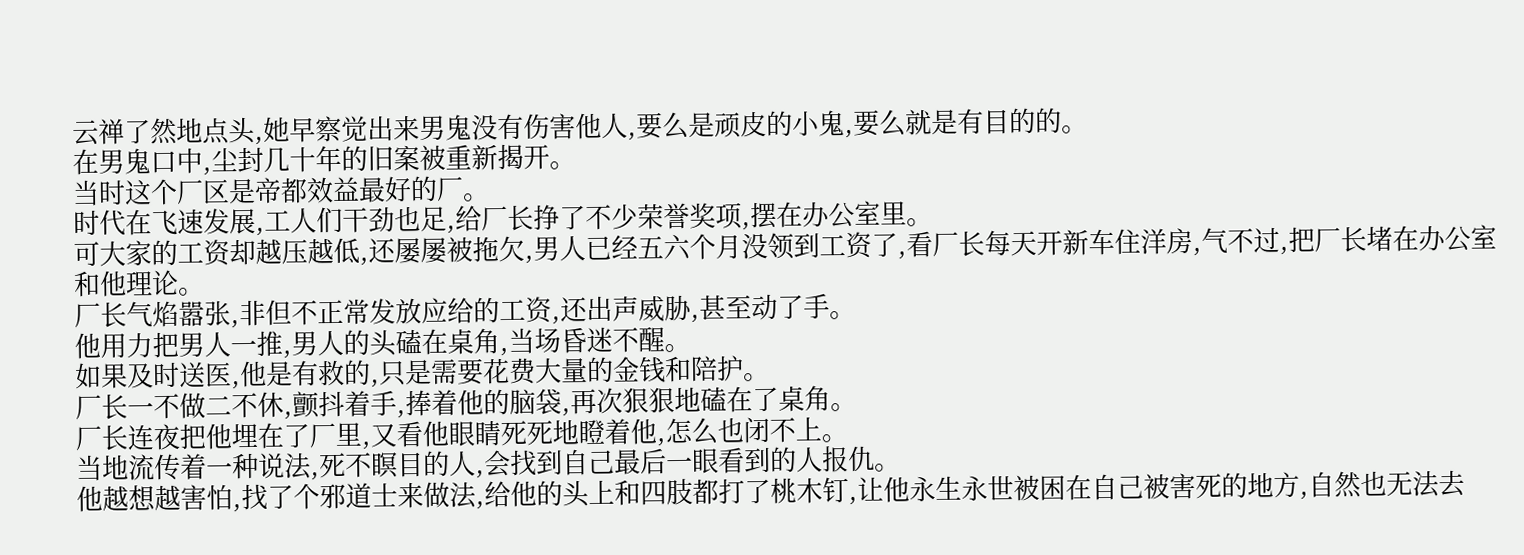云禅了然地点头,她早察觉出来男鬼没有伤害他人,要么是顽皮的小鬼,要么就是有目的的。
在男鬼口中,尘封几十年的旧案被重新揭开。
当时这个厂区是帝都效益最好的厂。
时代在飞速发展,工人们干劲也足,给厂长挣了不少荣誉奖项,摆在办公室里。
可大家的工资却越压越低,还屡屡被拖欠,男人已经五六个月没领到工资了,看厂长每天开新车住洋房,气不过,把厂长堵在办公室和他理论。
厂长气焰嚣张,非但不正常发放应给的工资,还出声威胁,甚至动了手。
他用力把男人一推,男人的头磕在桌角,当场昏迷不醒。
如果及时送医,他是有救的,只是需要花费大量的金钱和陪护。
厂长一不做二不休,颤抖着手,捧着他的脑袋,再次狠狠地磕在了桌角。
厂长连夜把他埋在了厂里,又看他眼睛死死地瞪着他,怎么也闭不上。
当地流传着一种说法,死不瞑目的人,会找到自己最后一眼看到的人报仇。
他越想越害怕,找了个邪道士来做法,给他的头上和四肢都打了桃木钉,让他永生永世被困在自己被害死的地方,自然也无法去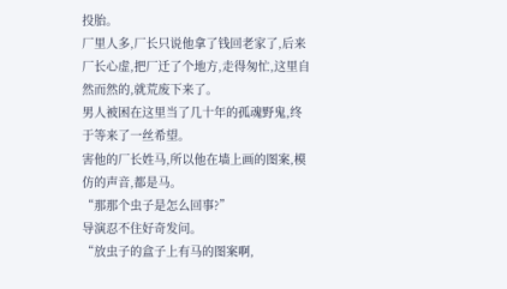投胎。
厂里人多,厂长只说他拿了钱回老家了,后来厂长心虚,把厂迁了个地方,走得匆忙,这里自然而然的,就荒废下来了。
男人被困在这里当了几十年的孤魂野鬼,终于等来了一丝希望。
害他的厂长姓马,所以他在墙上画的图案,模仿的声音,都是马。
“那那个虫子是怎么回事?”
导演忍不住好奇发问。
“放虫子的盒子上有马的图案啊,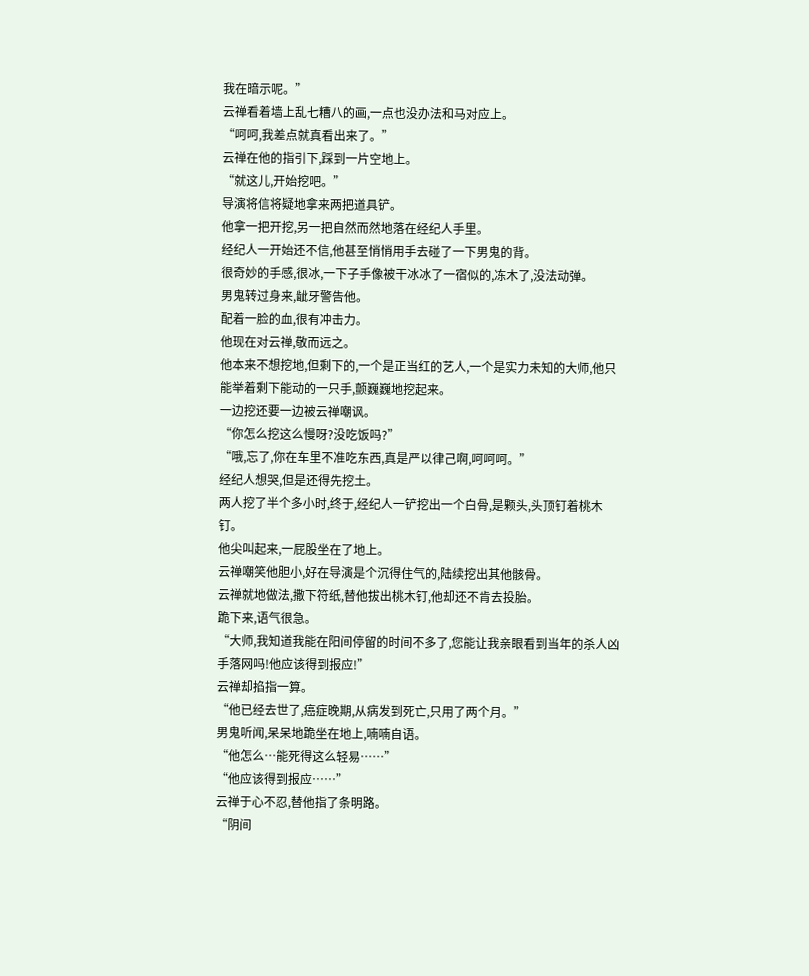我在暗示呢。”
云禅看着墙上乱七糟八的画,一点也没办法和马对应上。
“呵呵,我差点就真看出来了。”
云禅在他的指引下,踩到一片空地上。
“就这儿,开始挖吧。”
导演将信将疑地拿来两把道具铲。
他拿一把开挖,另一把自然而然地落在经纪人手里。
经纪人一开始还不信,他甚至悄悄用手去碰了一下男鬼的背。
很奇妙的手感,很冰,一下子手像被干冰冰了一宿似的,冻木了,没法动弹。
男鬼转过身来,龇牙警告他。
配着一脸的血,很有冲击力。
他现在对云禅,敬而远之。
他本来不想挖地,但剩下的,一个是正当红的艺人,一个是实力未知的大师,他只能举着剩下能动的一只手,颤巍巍地挖起来。
一边挖还要一边被云禅嘲讽。
“你怎么挖这么慢呀?没吃饭吗?”
“哦,忘了,你在车里不准吃东西,真是严以律己啊,呵呵呵。”
经纪人想哭,但是还得先挖土。
两人挖了半个多小时,终于,经纪人一铲挖出一个白骨,是颗头,头顶钉着桃木钉。
他尖叫起来,一屁股坐在了地上。
云禅嘲笑他胆小,好在导演是个沉得住气的,陆续挖出其他骸骨。
云禅就地做法,撒下符纸,替他拔出桃木钉,他却还不肯去投胎。
跪下来,语气很急。
“大师,我知道我能在阳间停留的时间不多了,您能让我亲眼看到当年的杀人凶手落网吗!他应该得到报应!”
云禅却掐指一算。
“他已经去世了,癌症晚期,从病发到死亡,只用了两个月。”
男鬼听闻,呆呆地跪坐在地上,喃喃自语。
“他怎么…能死得这么轻易……”
“他应该得到报应……”
云禅于心不忍,替他指了条明路。
“阴间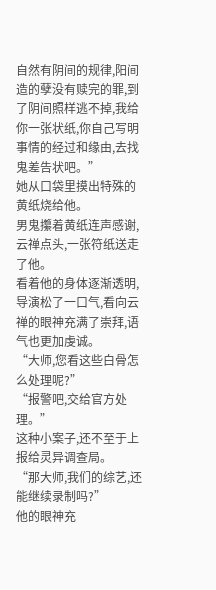自然有阴间的规律,阳间造的孽没有赎完的罪,到了阴间照样逃不掉,我给你一张状纸,你自己写明事情的经过和缘由,去找鬼差告状吧。”
她从口袋里摸出特殊的黄纸烧给他。
男鬼攥着黄纸连声感谢,云禅点头,一张符纸送走了他。
看着他的身体逐渐透明,导演松了一口气,看向云禅的眼神充满了崇拜,语气也更加虔诚。
“大师,您看这些白骨怎么处理呢?”
“报警吧,交给官方处理。”
这种小案子,还不至于上报给灵异调查局。
“那大师,我们的综艺,还能继续录制吗?”
他的眼神充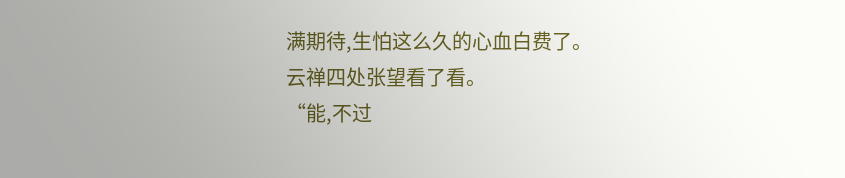满期待,生怕这么久的心血白费了。
云禅四处张望看了看。
“能,不过